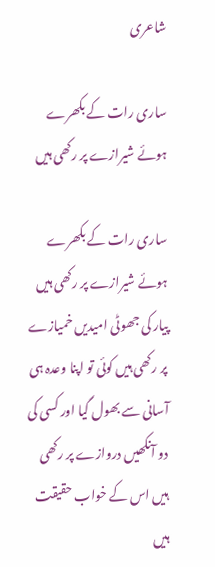شاعری

ساری رات کے بکھرے ہوئے شیرازے پر رکھی ہیں

ساری رات کے بکھرے ہوئے شیرازے پر رکھی ہیں پیار کی جھوٹی امیدیں خمیازے پر رکھی ہیں کوئی تو اپنا وعدہ ہی آسانی سے بھول گیا اور کسی کی دو آنکھیں دروازے پر رکھی ہیں اس کے خواب حقیقت ہیں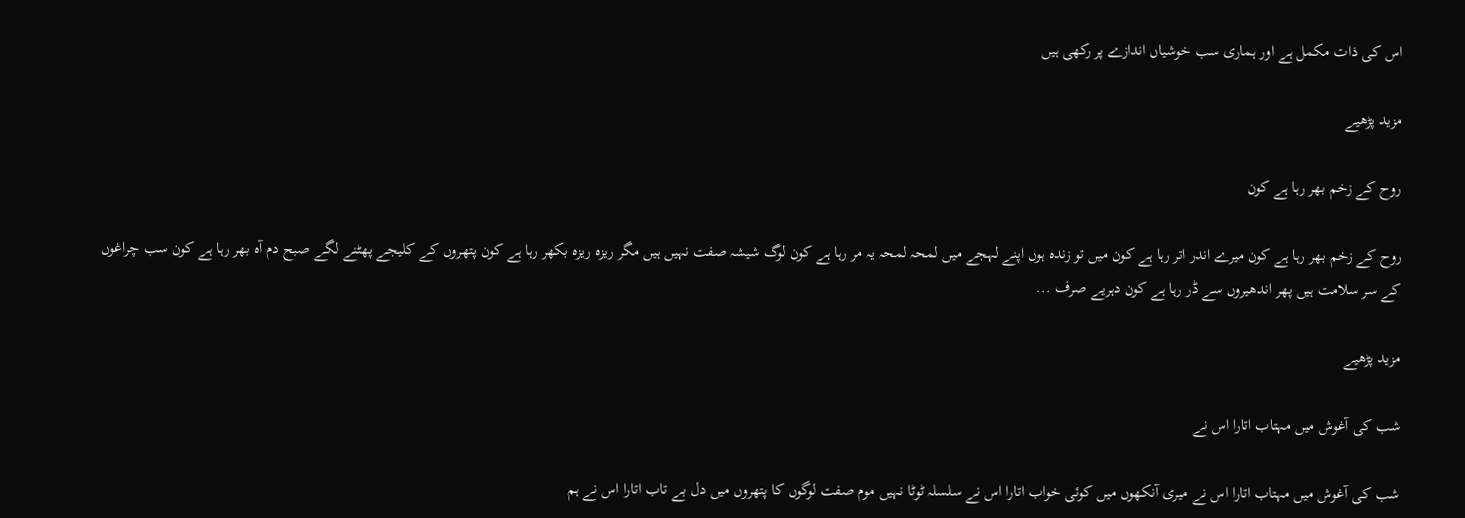اس کی ذات مکمل ہے اور ہماری سب خوشیاں اندازے پر رکھی ہیں

مزید پڑھیے

روح کے زخم بھر رہا ہے کون

روح کے زخم بھر رہا ہے کون میرے اندر اتر رہا ہے کون میں تو زندہ ہوں اپنے لہجے میں لمحہ لمحہ یہ مر رہا ہے کون لوگ شیشہ صفت نہیں ہیں مگر ریزہ ریزہ بکھر رہا ہے کون پتھروں کے کلیجے پھٹنے لگے صبح دم آہ بھر رہا ہے کون سب چراغوں کے سر سلامت ہیں پھر اندھیروں سے ڈر رہا ہے کون دہریے صرف ...

مزید پڑھیے

شب کی آغوش میں مہتاب اتارا اس نے

شب کی آغوش میں مہتاب اتارا اس نے میری آنکھوں میں کوئی خواب اتارا اس نے سلسلہ ٹوٹا نہیں موم صفت لوگوں کا پتھروں میں دل بے تاب اتارا اس نے ہم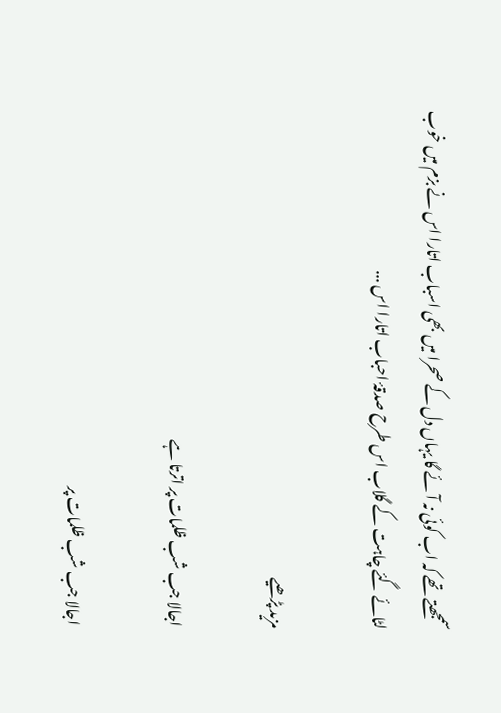سمجھتے تھے کہ اب کوئی نہ آئے گا یہاں دل کے صحرا میں بھی اسباب اتارا اس نے بزم میں خوب لٹائے گئے چاہت کے گلاب اس طرح صدقۂ احباب اتارا اس ...

مزید پڑھیے

اجالا جب شب‌ ظلمات پر اترتا ہے

اجالا جب شب‌ ظلمات پر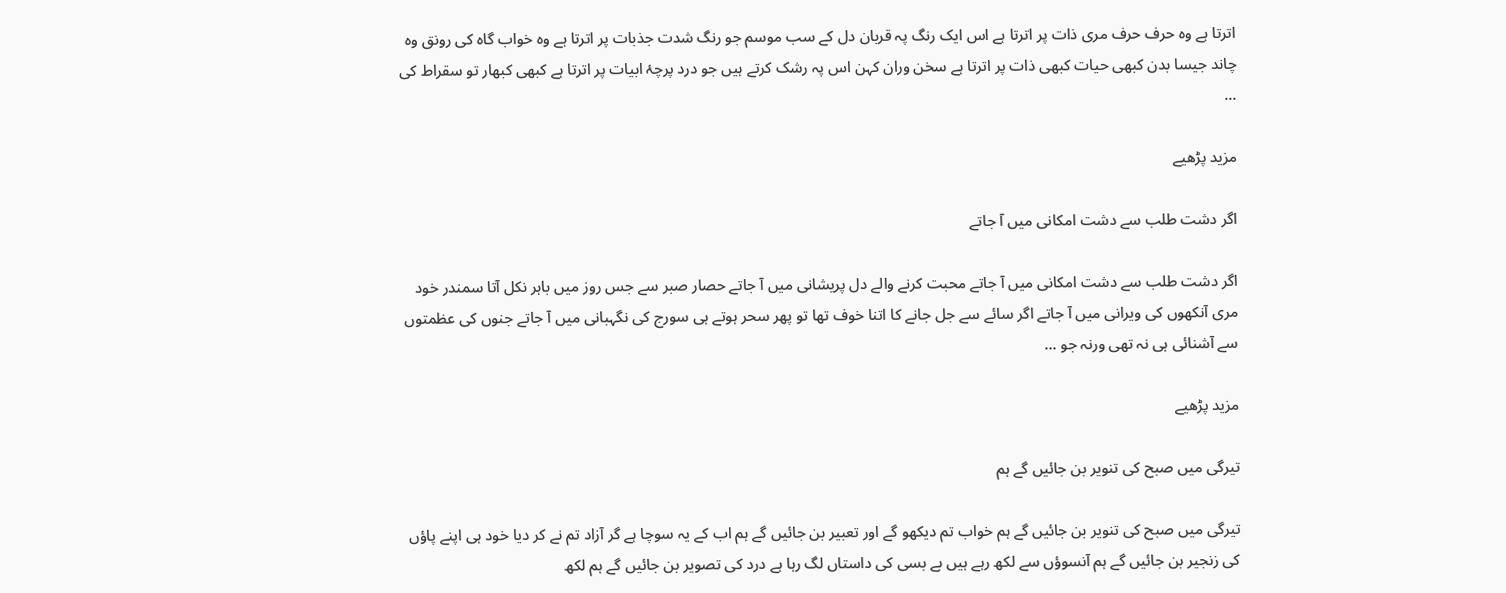اترتا ہے وہ حرف حرف مری ذات پر اترتا ہے اس ایک رنگ پہ قربان دل کے سب موسم جو رنگ شدت جذبات پر اترتا ہے وہ خواب گاہ کی رونق وہ چاند جیسا بدن کبھی حیات کبھی ذات پر اترتا ہے سخن وران کہن اس پہ رشک کرتے ہیں جو درد پرچۂ ابیات پر اترتا ہے کبھی کبھار تو سقراط کی ...

مزید پڑھیے

اگر دشت طلب سے دشت امکانی میں آ جاتے

اگر دشت طلب سے دشت امکانی میں آ جاتے محبت کرنے والے دل پریشانی میں آ جاتے حصار صبر سے جس روز میں باہر نکل آتا سمندر خود مری آنکھوں کی ویرانی میں آ جاتے اگر سائے سے جل جانے کا اتنا خوف تھا تو پھر سحر ہوتے ہی سورج کی نگہبانی میں آ جاتے جنوں کی عظمتوں سے آشنائی ہی نہ تھی ورنہ جو ...

مزید پڑھیے

تیرگی میں صبح کی تنویر بن جائیں گے ہم

تیرگی میں صبح کی تنویر بن جائیں گے ہم خواب تم دیکھو گے اور تعبیر بن جائیں گے ہم اب کے یہ سوچا ہے گر آزاد تم نے کر دیا خود ہی اپنے پاؤں کی زنجیر بن جائیں گے ہم آنسوؤں سے لکھ رہے ہیں بے بسی کی داستاں لگ رہا ہے درد کی تصویر بن جائیں گے ہم لکھ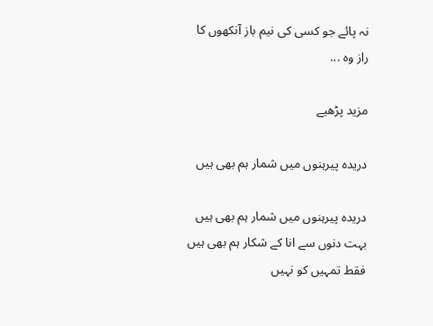نہ پائے جو کسی کی نیم باز آنکھوں کا راز وہ ...

مزید پڑھیے

دریدہ پیرہنوں میں شمار ہم بھی ہیں

دریدہ پیرہنوں میں شمار ہم بھی ہیں بہت دنوں سے انا کے شکار ہم بھی ہیں فقط تمہیں کو نہیں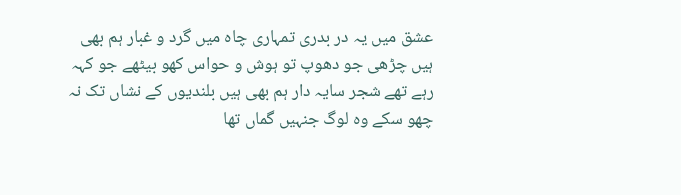عشق میں یہ در بدری تمہاری چاہ میں گرد و غبار ہم بھی ہیں چڑھی جو دھوپ تو ہوش و حواس کھو بیٹھے جو کہہ رہے تھے شجر سایہ دار ہم بھی ہیں بلندیوں کے نشاں تک نہ چھو سکے وہ لوگ جنہیں گماں تھا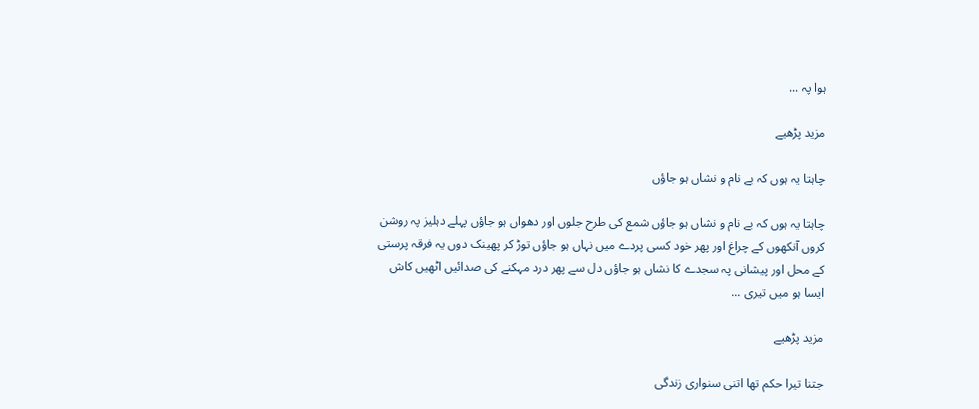ہوا پہ ...

مزید پڑھیے

چاہتا یہ ہوں کہ بے نام و نشاں ہو جاؤں

چاہتا یہ ہوں کہ بے نام و نشاں ہو جاؤں شمع کی طرح جلوں اور دھواں ہو جاؤں پہلے دہلیز پہ روشن کروں آنکھوں کے چراغ اور پھر خود کسی پردے میں نہاں ہو جاؤں توڑ کر پھینک دوں یہ فرقہ پرستی کے محل اور پیشانی پہ سجدے کا نشاں ہو جاؤں دل سے پھر درد مہکنے کی صدائیں اٹھیں کاش ایسا ہو میں تیری ...

مزید پڑھیے

جتنا تیرا حکم تھا اتنی سنواری زندگی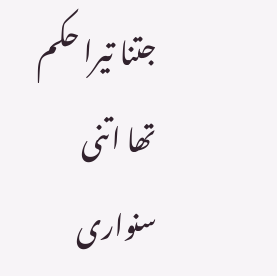جتنا تیرا حکم تھا اتنی سنواری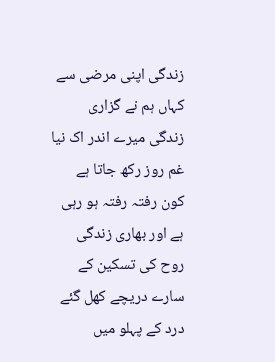زندگی اپنی مرضی سے کہاں ہم نے گزاری زندگی میرے اندر اک نیا غم روز رکھ جاتا ہے کون رفتہ رفتہ ہو رہی ہے اور بھاری زندگی روح کی تسکین کے سارے دریچے کھل گئے درد کے پہلو میں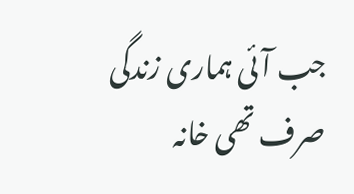جب آئی ہماری زندگی صرف تھی خانہ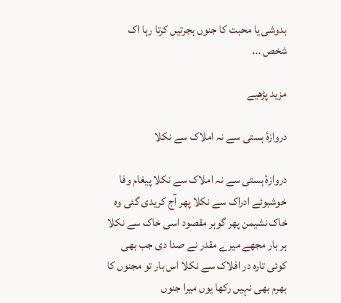بدوشی یا محبت کا جنوں ہجرتیں کرتا رہا اک شخص ...

مزید پڑھیے

دروازۂ ہستی سے نہ املاک سے نکلا

دروازۂ ہستی سے نہ املاک سے نکلا پیغام وفا خوشبوئے ادراک سے نکلا پھر آج کریدی گئی وہ خاک نشیمن پھر گوہر مقصود اسی خاک سے نکلا ہر بار مجھے میرے مقدر نے صدا دی جب بھی کوئی تارہ در افلاک سے نکلا اس بار تو مجنوں کا بھرم بھی نہیں رکھا یوں میرا جنوں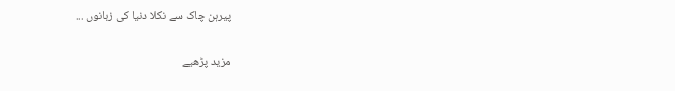پیرہن چاک سے نکلا دنیا کی زبانوں ...

مزید پڑھیے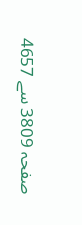صفحہ 3809 سے 4657